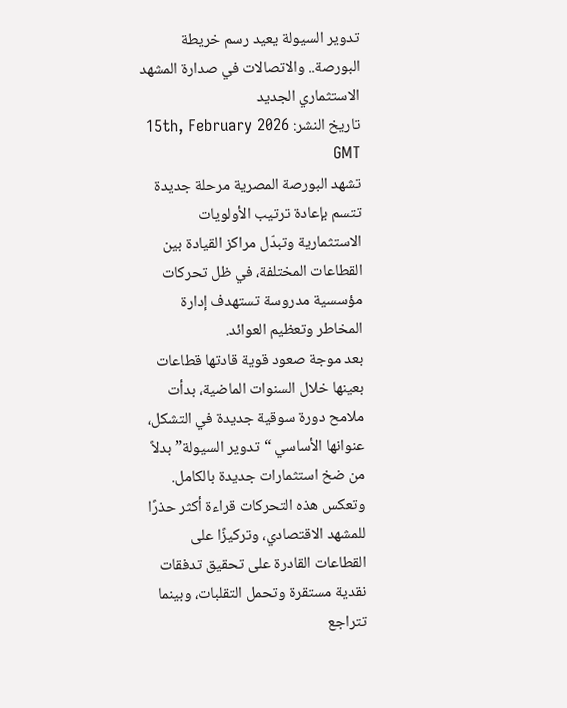تدوير السيولة يعيد رسم خريطة البورصة.. والاتصالات في صدارة المشهد الاستثماري الجديد
تاريخ النشر: 15th, February 2026 GMT
تشهد البورصة المصرية مرحلة جديدة تتسم بإعادة ترتيب الأولويات الاستثمارية وتبدّل مراكز القيادة بين القطاعات المختلفة، في ظل تحركات مؤسسية مدروسة تستهدف إدارة المخاطر وتعظيم العوائد.
بعد موجة صعود قوية قادتها قطاعات بعينها خلال السنوات الماضية، بدأت ملامح دورة سوقية جديدة في التشكل، عنوانها الأساسي “تدوير السيولة” بدلاً من ضخ استثمارات جديدة بالكامل.
وتعكس هذه التحركات قراءة أكثر حذرًا للمشهد الاقتصادي، وتركيزًا على القطاعات القادرة على تحقيق تدفقات نقدية مستقرة وتحمل التقلبات، وبينما تتراجع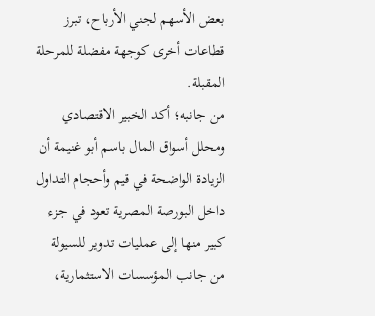بعض الأسهم لجني الأرباح، تبرز قطاعات أخرى كوجهة مفضلة للمرحلة المقبلة.
من جانبه؛ أكد الخبير الاقتصادي ومحلل أسواق المال باسم أبو غنيمة أن الزيادة الواضحة في قيم وأحجام التداول داخل البورصة المصرية تعود في جزء كبير منها إلى عمليات تدوير للسيولة من جانب المؤسسات الاستثمارية،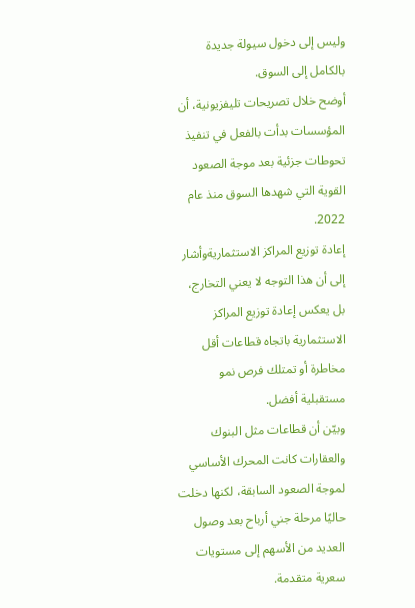وليس إلى دخول سيولة جديدة بالكامل إلى السوق.
أوضح خلال تصريحات تليفزيونية، أن المؤسسات بدأت بالفعل في تنفيذ تحوطات جزئية بعد موجة الصعود القوية التي شهدها السوق منذ عام 2022.
إعادة توزيع المراكز الاستثماريةوأشار إلى أن هذا التوجه لا يعني التخارج، بل يعكس إعادة توزيع المراكز الاستثمارية باتجاه قطاعات أقل مخاطرة أو تمتلك فرص نمو مستقبلية أفضل.
وبيّن أن قطاعات مثل البنوك والعقارات كانت المحرك الأساسي لموجة الصعود السابقة، لكنها دخلت حاليًا مرحلة جني أرباح بعد وصول العديد من الأسهم إلى مستويات سعرية متقدمة.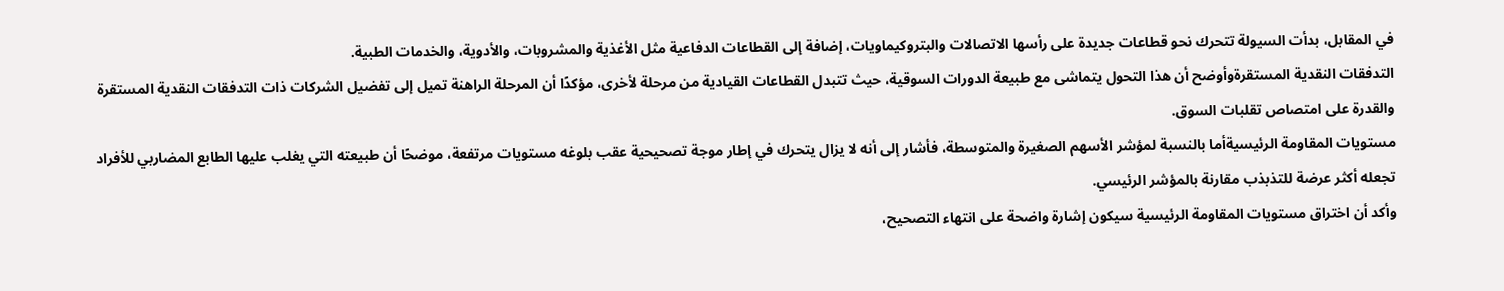في المقابل، بدأت السيولة تتحرك نحو قطاعات جديدة على رأسها الاتصالات والبتروكيماويات، إضافة إلى القطاعات الدفاعية مثل الأغذية والمشروبات، والأدوية، والخدمات الطبية.
التدفقات النقدية المستقرةوأوضح أن هذا التحول يتماشى مع طبيعة الدورات السوقية، حيث تتبدل القطاعات القيادية من مرحلة لأخرى، مؤكدًا أن المرحلة الراهنة تميل إلى تفضيل الشركات ذات التدفقات النقدية المستقرة والقدرة على امتصاص تقلبات السوق.
مستويات المقاومة الرئيسيةأما بالنسبة لمؤشر الأسهم الصغيرة والمتوسطة، فأشار إلى أنه لا يزال يتحرك في إطار موجة تصحيحية عقب بلوغه مستويات مرتفعة، موضحًا أن طبيعته التي يغلب عليها الطابع المضاربي للأفراد تجعله أكثر عرضة للتذبذب مقارنة بالمؤشر الرئيسي.
وأكد أن اختراق مستويات المقاومة الرئيسية سيكون إشارة واضحة على انتهاء التصحيح،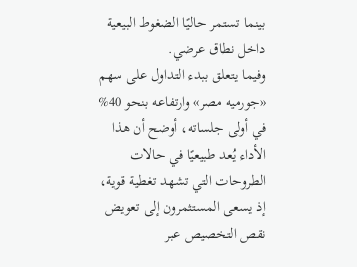بينما تستمر حاليًا الضغوط البيعية داخل نطاق عرضي.
وفيما يتعلق ببدء التداول على سهم «جورميه مصر» وارتفاعه بنحو 40% في أولى جلساته، أوضح أن هذا الأداء يُعد طبيعيًا في حالات الطروحات التي تشهد تغطية قوية، إذ يسعى المستثمرون إلى تعويض نقص التخصيص عبر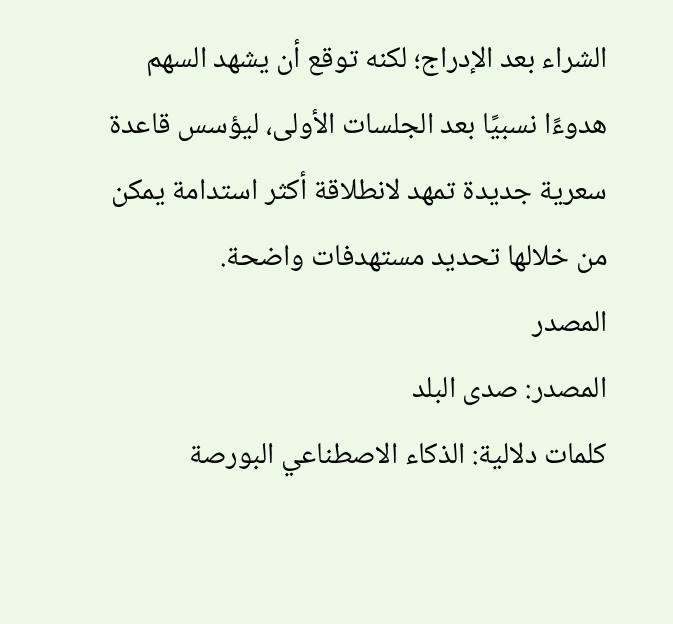الشراء بعد الإدراج؛ لكنه توقع أن يشهد السهم هدوءًا نسبيًا بعد الجلسات الأولى، ليؤسس قاعدة سعرية جديدة تمهد لانطلاقة أكثر استدامة يمكن من خلالها تحديد مستهدفات واضحة.
المصدر
المصدر: صدى البلد
كلمات دلالية: الذكاء الاصطناعي البورصة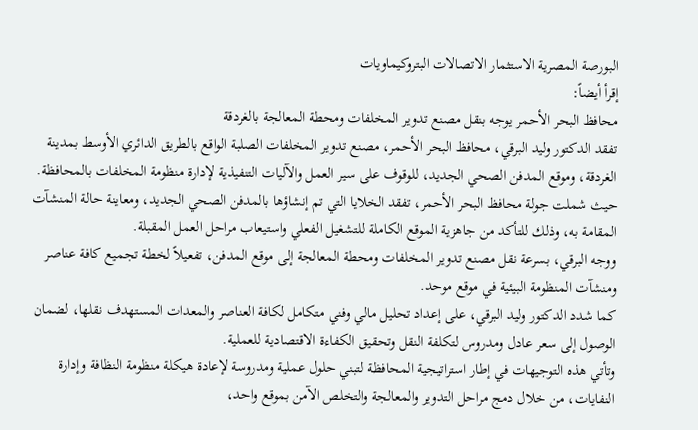البورصة المصرية الاستثمار الاتصالات البتروكيماويات
إقرأ أيضاً:
محافظ البحر الأحمر يوجه بنقل مصنع تدوير المخلفات ومحطة المعالجة بالغردقة
تفقد الدكتور وليد البرقي، محافظ البحر الأحمر، مصنع تدوير المخلفات الصلبة الواقع بالطريق الدائري الأوسط بمدينة الغردقة، وموقع المدفن الصحي الجديد، للوقوف على سير العمل والآليات التنفيذية لإدارة منظومة المخلفات بالمحافظة.
حيث شملت جولة محافظ البحر الأحمر، تفقد الخلايا التي تم إنشاؤها بالمدفن الصحي الجديد، ومعاينة حالة المنشآت المقامة به، وذلك للتأكد من جاهزية الموقع الكاملة للتشغيل الفعلي واستيعاب مراحل العمل المقبلة.
ووجه البرقي، بسرعة نقل مصنع تدوير المخلفات ومحطة المعالجة إلى موقع المدفن، تفعيلاً لخطة تجميع كافة عناصر ومنشآت المنظومة البيئية في موقع موحد.
كما شدد الدكتور وليد البرقي، على إعداد تحليل مالي وفني متكامل لكافة العناصر والمعدات المستهدف نقلها، لضمان الوصول إلى سعر عادل ومدروس لتكلفة النقل وتحقيق الكفاءة الاقتصادية للعملية.
وتأتي هذه التوجيهات في إطار استراتيجية المحافظة لتبني حلول عملية ومدروسة لإعادة هيكلة منظومة النظافة وإدارة النفايات، من خلال دمج مراحل التدوير والمعالجة والتخلص الآمن بموقع واحد،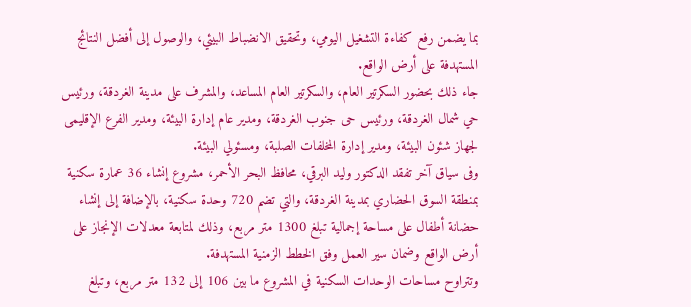بما يضمن رفع كفاءة التشغيل اليومي، وتحقيق الانضباط البيئي، والوصول إلى أفضل النتائج المستهدفة على أرض الواقع.
جاء ذلك بحضور السكرتير العام، والسكرتير العام المساعد، والمشرف على مدينة الغردقة، ورئيس حي شمال الغردقة، ورئيس حى جنوب الغردقة، ومدير عام إدارة البيئة، ومدير الفرع الإقليمى لجهاز شئون البيئة، ومدير إدارة المخلفات الصلبة، ومسئولي البيئة.
وفى سياق آخر تفقد الدكتور وليد البرقي، محافظ البحر الأحمر، مشروع إنشاء 36 عمارة سكنية بمنطقة السوق الحضاري بمدينة الغردقة، والتي تضم 720 وحدة سكنية، بالإضافة إلى إنشاء حضانة أطفال على مساحة إجمالية تبلغ 1300 متر مربع، وذلك لمتابعة معدلات الإنجاز على أرض الواقع وضمان سير العمل وفق الخطط الزمنية المستهدفة.
وتتراوح مساحات الوحدات السكنية في المشروع ما بين 106 إلى 132 متر مربع، وتبلغ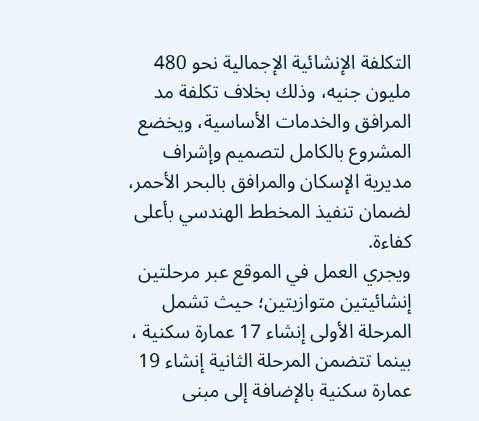التكلفة الإنشائية الإجمالية نحو 480 مليون جنيه، وذلك بخلاف تكلفة مد المرافق والخدمات الأساسية، ويخضع المشروع بالكامل لتصميم وإشراف مديرية الإسكان والمرافق بالبحر الأحمر، لضمان تنفيذ المخطط الهندسي بأعلى كفاءة.
ويجري العمل في الموقع عبر مرحلتين إنشائيتين متوازيتين؛ حيث تشمل المرحلة الأولى إنشاء 17 عمارة سكنية ، بينما تتضمن المرحلة الثانية إنشاء 19 عمارة سكنية بالإضافة إلى مبنى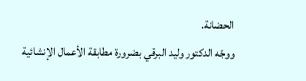الحضانة.
ووجّه الدكتور وليد البرقي بضرورة مطابقة الأعمال الإنشائية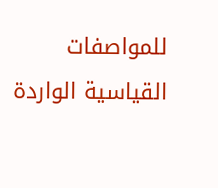للمواصفات القياسية الواردة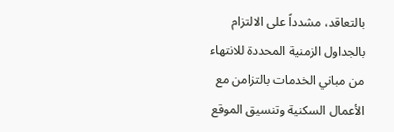بالتعاقد، مشدداً على الالتزام بالجداول الزمنية المحددة للانتهاء من مباني الخدمات بالتزامن مع الأعمال السكنية وتنسيق الموقع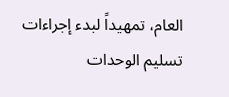العام، تمهيداً لبدء إجراءات تسليم الوحدات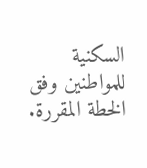السكنية للمواطنين وفق الخطة المقررة.